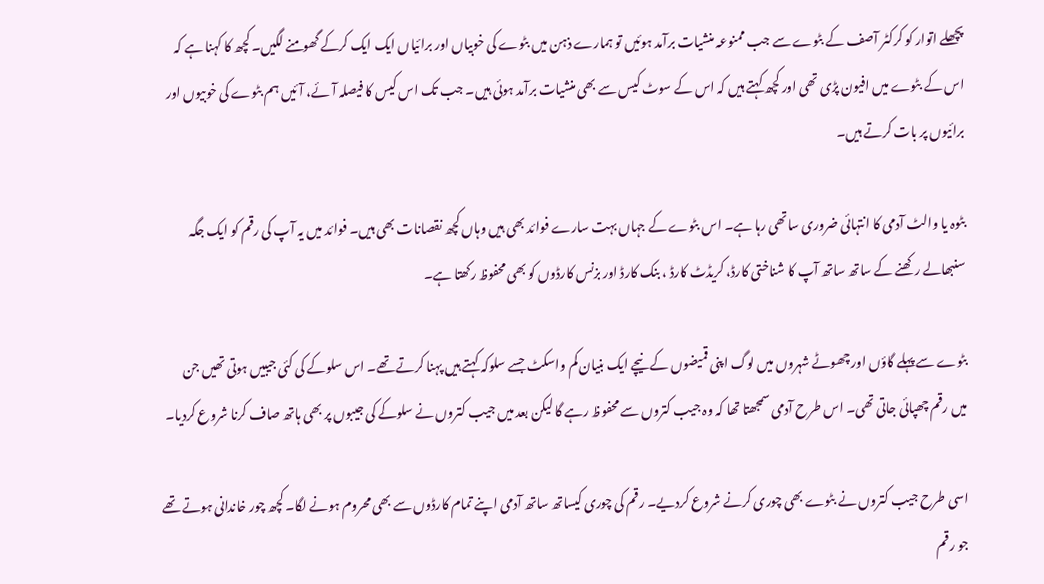پچھلے اتوار کو کرکٹر آصف کے بٹوے سے جب ممنوعہ منشیات برآمد ہوئیں تو ہمارے ذہن میں بٹوے کی خوبیاں اور برائیاں ایک ایک کرکے گھومنے لگیں۔ کچھ کا کہنا ہے کہ اس کے بٹوے میں افیون پڑی تھی اور کچھ کہتے ہیں کہ اس کے سوٹ کیس سے بھی منشیات برآمد ہوئی ہیں۔ جب تک اس کیس کا فیصلہ آئے، آئیں ہم بٹوے کی خوبیوں اور برائیوں پر بات کرتے ہیں۔

بٹوہ یا والٹ آدمی کا انتہائی ضروری ساتھی رہا ہے۔ اس بٹوے کے جہاں بہت سارے فوائد بھی ہیں وہاں کچھ نقصانات بھی ہیں۔ فوائد میں یہ آپ کی رقم کو ایک جگہ سنبھالے رکھنے کے ساتھ ساتھ آپ کا شناختی کارڈ، کریڈٹ کارڈ ، بنک کارڈ اور بزنس کارڈوں کو بھی محفوظ رکھتا ہے۔

بٹوے سے پہلے گاؤں اور چھوٹے شہروں میں لوگ اپنی قمیضوں کے نیچے ایک بنیان کم واسکٹ جسے سلوکہ کہتے ہیں پہنا کرتے تھے۔ اس سلوکے کی کئی جیبیں ہوتی تھیں جن میں رقم چھپائی جاتی تھی۔ اس طرح آدمی سمجھتا تھا کہ وہ جیب کتروں سے محفوظ رہے گا لیکن بعد میں جیب کتروں نے سلوکے کی جیبوں پر بھی ہاتھ صاف کرنا شروع کردیا۔

اسی طرح جیب کتروں نے بٹوے بھی چوری کرنے شروع کردیے۔ رقم کی چوری کیساتھ ساتھ آدمی اپنے تمام کارڈوں سے بھی محروم ہونے لگا۔ کچھ چور خاندانی ہوتے تھے جو رقم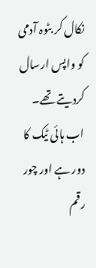نکال کر بٹوہ آدمی کو واپس ارسال کردیتے تھے۔ اب ہائی ٹیک کا دور ہے اور چور رقم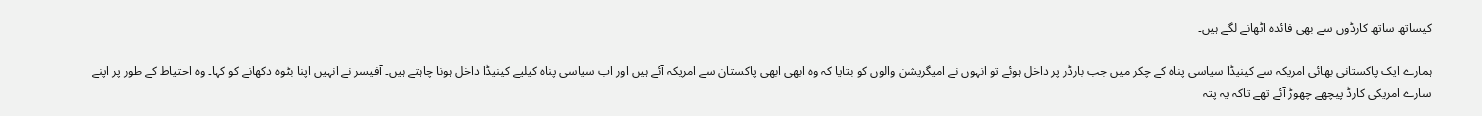کیساتھ ساتھ کارڈوں سے بھی فائدہ اٹھانے لگے ہیں۔

ہمارے ایک پاکستانی بھائی امریکہ سے کینیڈا سیاسی پناہ کے چکر میں جب بارڈر پر داخل ہوئے تو انہوں نے امیگریشن والوں کو بتایا کہ وہ ابھی ابھی پاکستان سے امریکہ آئے ہیں اور اب سیاسی پناہ کیلیے کینیڈا داخل ہونا چاہتے ہیں۔ آفیسر نے انہیں اپنا بٹوہ دکھانے کو کہا۔ وہ احتیاط کے طور پر اپنے سارے امریکی کارڈ پیچھے چھوڑ آئے تھے تاکہ یہ پتہ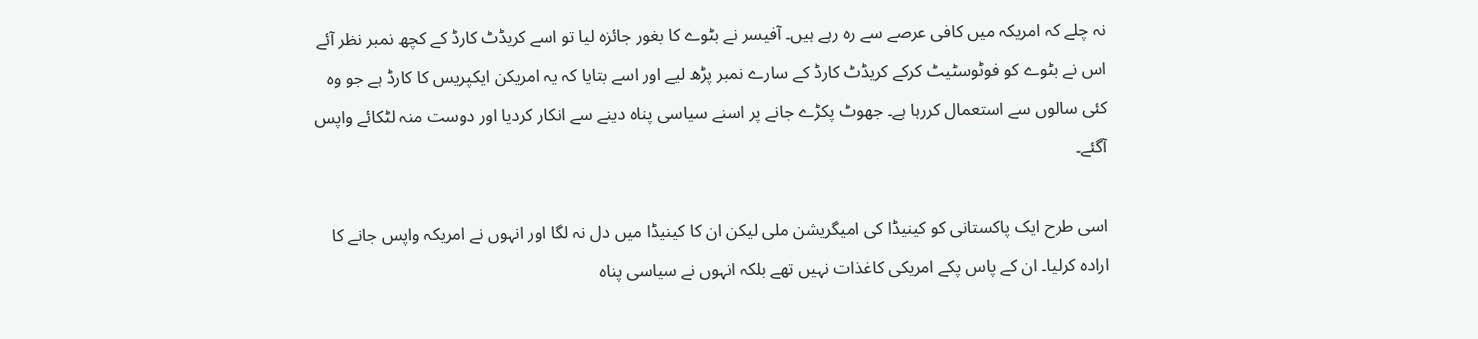نہ چلے کہ امریکہ میں کافی عرصے سے رہ رہے ہیں۔ آفیسر نے بٹوے کا بغور جائزہ لیا تو اسے کریڈٹ کارڈ کے کچھ نمبر نظر آئے اس نے بٹوے کو فوٹوسٹیٹ کرکے کریڈٹ کارڈ کے سارے نمبر پڑھ لیے اور اسے بتایا کہ یہ امریکن ایکپریس کا کارڈ ہے جو وہ کئی سالوں سے استعمال کررہا ہے۔ جھوٹ پکڑے جانے پر اسنے سیاسی پناہ دینے سے انکار کردیا اور دوست منہ لٹکائے واپس آگئے۔

اسی طرح ایک پاکستانی کو کینیڈا کی امیگریشن ملی لیکن ان کا کینیڈا میں دل نہ لگا اور انہوں نے امریکہ واپس جانے کا ارادہ کرلیا۔ ان کے پاس پکے امریکی کاغذات نہیں تھے بلکہ انہوں نے سیاسی پناہ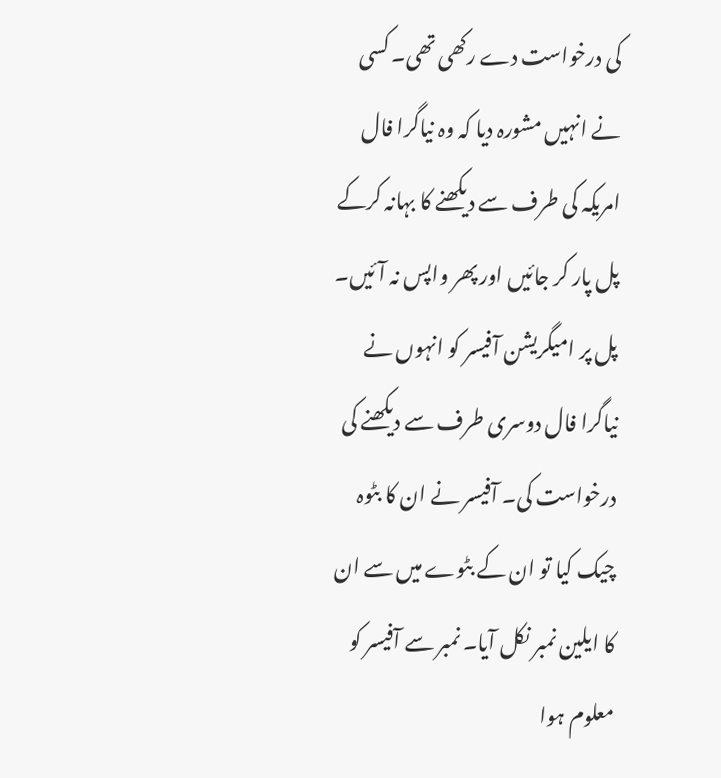کی درخواست دے رکھی تھی۔ کسی نے انہیں مشورہ دیا کہ وہ نیاگرا فال امریکہ کی طرف سے دیکھنے کا بہانہ کرکے پل پار کر جائیں اور پھر واپس نہ آئیں۔ پل پر امیگریشن آفیسر کو انہوں نے نیاگرا فال دوسری طرف سے دیکھنے کی درخواست کی۔ آفیسر نے ان کا بٹوہ چیک کیا تو ان کے بٹوے میں سے ان کا ایلین نمبر نکل آیا۔ نمبر سے آفیسر کو معلوم ہوا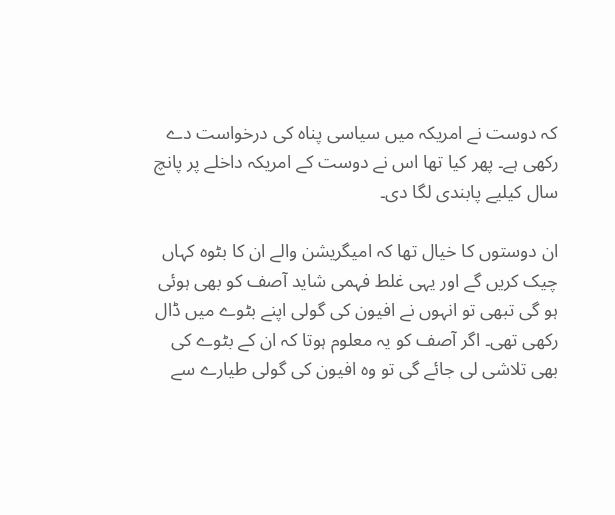کہ دوست نے امریکہ میں سیاسی پناہ کی درخواست دے رکھی ہے۔ پھر کیا تھا اس نے دوست کے امریکہ داخلے پر پانچ سال کیلیے پابندی لگا دی۔

ان دوستوں کا خیال تھا کہ امیگریشن والے ان کا بٹوہ کہاں چیک کریں گے اور یہی غلط فہمی شاید آصف کو بھی ہوئی ہو گی تبھی تو انہوں نے افیون کی گولی اپنے بٹوے میں ڈال رکھی تھی۔ اگر آصف کو یہ معلوم ہوتا کہ ان کے بٹوے کی بھی تلاشی لی جائے گی تو وہ افیون کی گولی طیارے سے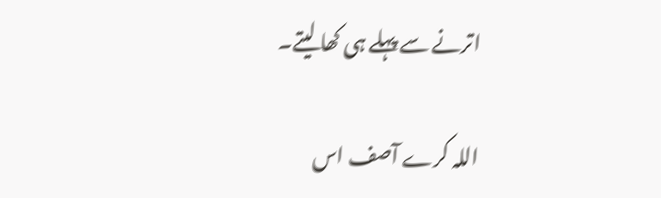اترنے سے پہلے ہی کھا لیتے۔

اللہ کرے آصف اس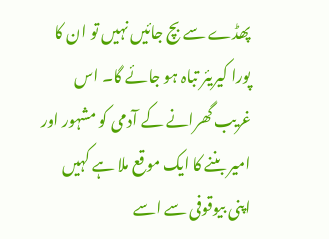پھڈے سے بچ جائیں نہیں تو ان کا پورا کیریئر تباہ ہو جائے گا۔ اس غریب گھرانے کے آدمی کو مشہور اور امیر بننے کا ایک موقع ملا ہے کہیں اپنی بیوقوفی سے اسے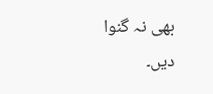بھی نہ گنوا دیں۔